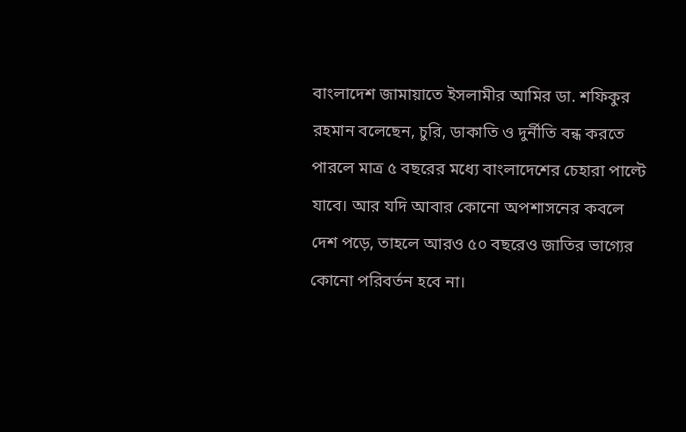বাংলাদেশ জামায়াতে ইসলামীর আমির ডা. শফিকুর রহমান বলেছেন, চুরি, ডাকাতি ও দুর্নীতি বন্ধ করতে পারলে মাত্র ৫ বছরের মধ্যে বাংলাদেশের চেহারা পাল্টে যাবে। আর যদি আবার কোনো অপশাসনের কবলে দেশ পড়ে, তাহলে আরও ৫০ বছরেও জাতির ভাগ্যের কোনো পরিবর্তন হবে না।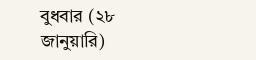বুধবার (২৮ জানুয়ারি)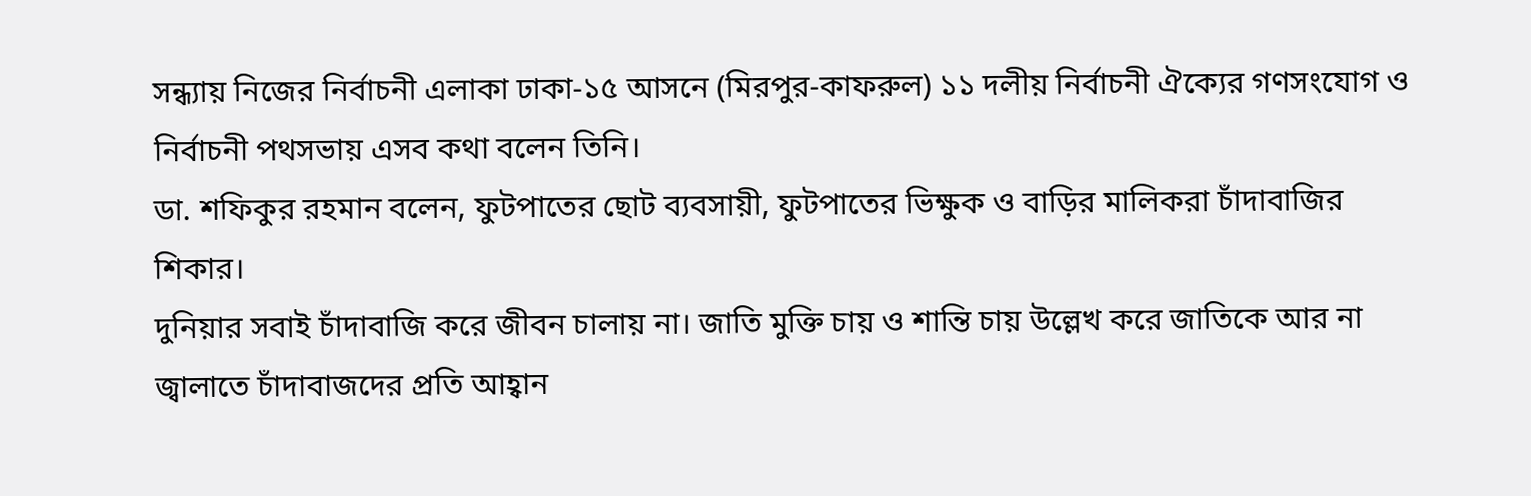সন্ধ্যায় নিজের নির্বাচনী এলাকা ঢাকা-১৫ আসনে (মিরপুর-কাফরুল) ১১ দলীয় নির্বাচনী ঐক্যের গণসংযোগ ও নির্বাচনী পথসভায় এসব কথা বলেন তিনি।
ডা. শফিকুর রহমান বলেন, ফুটপাতের ছোট ব্যবসায়ী, ফুটপাতের ভিক্ষুক ও বাড়ির মালিকরা চাঁদাবাজির শিকার।
দুনিয়ার সবাই চাঁদাবাজি করে জীবন চালায় না। জাতি মুক্তি চায় ও শান্তি চায় উল্লেখ করে জাতিকে আর না জ্বালাতে চাঁদাবাজদের প্রতি আহ্বান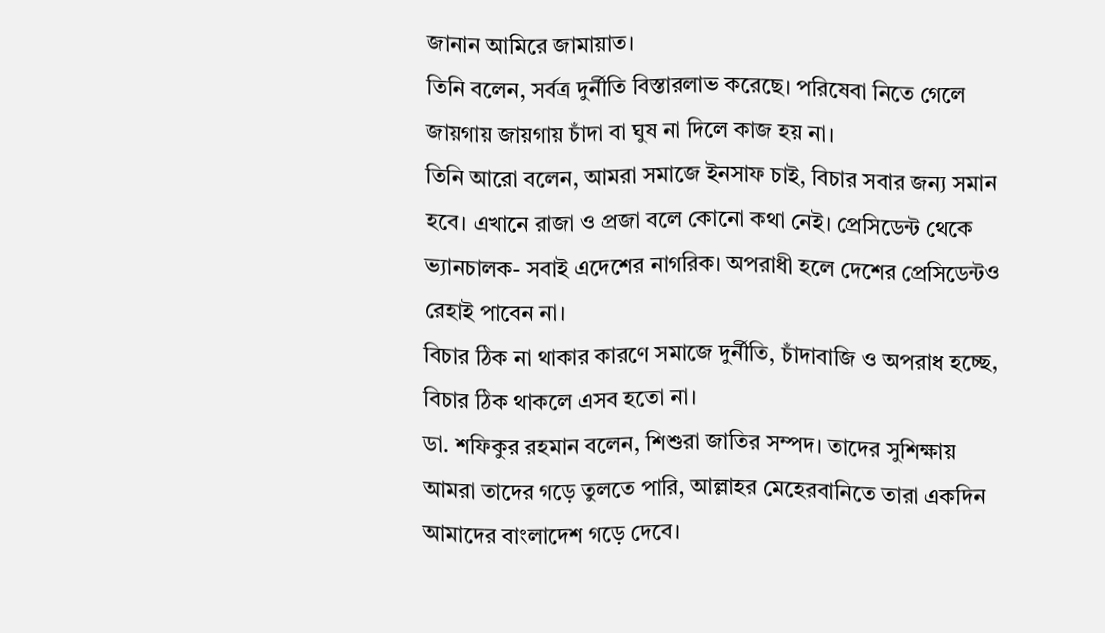জানান আমিরে জামায়াত।
তিনি বলেন, সর্বত্র দুর্নীতি বিস্তারলাভ করেছে। পরিষেবা নিতে গেলে জায়গায় জায়গায় চাঁদা বা ঘুষ না দিলে কাজ হয় না।
তিনি আরো বলেন, আমরা সমাজে ইনসাফ চাই, বিচার সবার জন্য সমান হবে। এখানে রাজা ও প্রজা বলে কোনো কথা নেই। প্রেসিডেন্ট থেকে ভ্যানচালক- সবাই এদেশের নাগরিক। অপরাধী হলে দেশের প্রেসিডেন্টও রেহাই পাবেন না।
বিচার ঠিক না থাকার কারণে সমাজে দুর্নীতি, চাঁদাবাজি ও অপরাধ হচ্ছে, বিচার ঠিক থাকলে এসব হতো না।
ডা. শফিকুর রহমান বলেন, শিশুরা জাতির সম্পদ। তাদের সুশিক্ষায় আমরা তাদের গড়ে তুলতে পারি, আল্লাহর মেহেরবানিতে তারা একদিন আমাদের বাংলাদেশ গড়ে দেবে।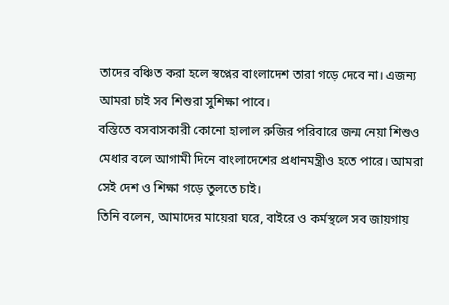তাদের বঞ্চিত করা হলে স্বপ্নের বাংলাদেশ তারা গড়ে দেবে না। এজন্য আমরা চাই সব শিশুরা সুশিক্ষা পাবে।
বস্তিতে বসবাসকারী কোনো হালাল রুজির পরিবারে জন্ম নেয়া শিশুও মেধার বলে আগামী দিনে বাংলাদেশের প্রধানমন্ত্রীও হতে পারে। আমরা সেই দেশ ও শিক্ষা গড়ে তুলতে চাই।
তিনি বলেন, আমাদের মায়েরা ঘরে, বাইরে ও কর্মস্থলে সব জায়গায়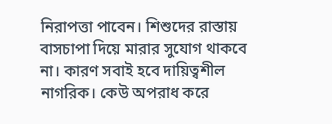নিরাপত্তা পাবেন। শিশুদের রাস্তায় বাসচাপা দিয়ে মারার সুযোগ থাকবে না। কারণ সবাই হবে দায়িত্বশীল নাগরিক। কেউ অপরাধ করে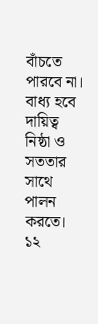বাঁচতে পারবে না। বাধ্য হবে দায়িত্ব নিষ্ঠা ও সততার সাথে পালন করতে।
১২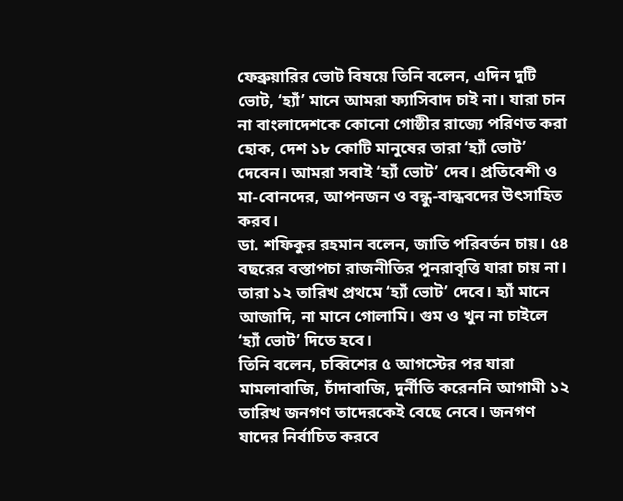ফেব্রুয়ারির ভোট বিষয়ে তিনি বলেন, এদিন দুটি ভোট, ‘হ্যাঁ’ মানে আমরা ফ্যাসিবাদ চাই না। যারা চান না বাংলাদেশকে কোনো গোষ্ঠীর রাজ্যে পরিণত করা হোক, দেশ ১৮ কোটি মানুষের তারা ‘হ্যাঁ ভোট’ দেবেন। আমরা সবাই ‘হ্যাঁ ভোট’ দেব। প্রতিবেশী ও মা-বোনদের, আপনজন ও বন্ধু-বান্ধবদের উৎসাহিত করব।
ডা. শফিকুর রহমান বলেন, জাতি পরিবর্তন চায়। ৫৪ বছরের বস্তাপচা রাজনীতির পুনরাবৃত্তি যারা চায় না। তারা ১২ তারিখ প্রথমে ‘হ্যাঁ ভোট’ দেবে। হ্যাঁ মানে আজাদি, না মানে গোলামি। গুম ও খুন না চাইলে ‘হ্যাঁ ভোট’ দিতে হবে।
তিনি বলেন, চব্বিশের ৫ আগস্টের পর যারা মামলাবাজি, চাঁদাবাজি, দুর্নীতি করেননি আগামী ১২ তারিখ জনগণ তাদেরকেই বেছে নেবে। জনগণ যাদের নির্বাচিত করবে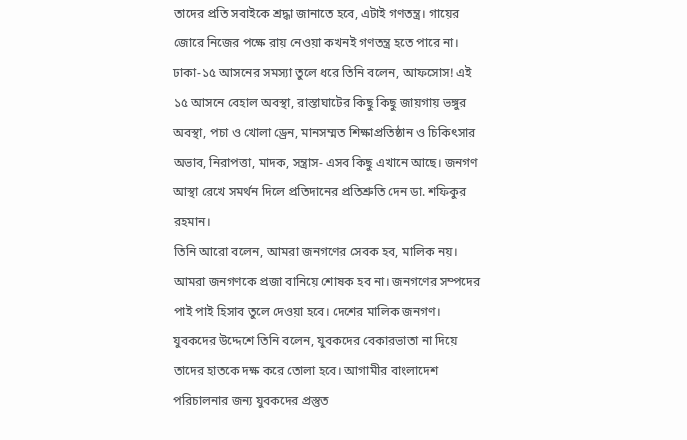তাদের প্রতি সবাইকে শ্রদ্ধা জানাতে হবে, এটাই গণতন্ত্র। গায়ের জোরে নিজের পক্ষে রায় নেওয়া কখনই গণতন্ত্র হতে পারে না।
ঢাকা-১৫ আসনের সমস্যা তুলে ধরে তিনি বলেন, আফসোস! এই ১৫ আসনে বেহাল অবস্থা, রাস্তাঘাটের কিছু কিছু জায়গায় ভঙ্গুর অবস্থা, পচা ও খোলা ড্রেন, মানসম্মত শিক্ষাপ্রতিষ্ঠান ও চিকিৎসার অভাব, নিরাপত্তা, মাদক, সন্ত্রাস- এসব কিছু এখানে আছে। জনগণ আস্থা রেখে সমর্থন দিলে প্রতিদানের প্রতিশ্রুতি দেন ডা. শফিকুর রহমান।
তিনি আরো বলেন, আমরা জনগণের সেবক হব, মালিক নয়। আমরা জনগণকে প্রজা বানিয়ে শোষক হব না। জনগণের সম্পদের পাই পাই হিসাব তুলে দেওয়া হবে। দেশের মালিক জনগণ।
যুবকদের উদ্দেশে তিনি বলেন, যুবকদের বেকারভাতা না দিয়ে তাদের হাতকে দক্ষ করে তোলা হবে। আগামীর বাংলাদেশ পরিচালনার জন্য যুবকদের প্রস্তুত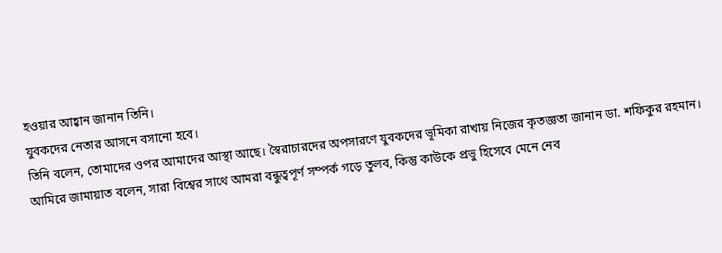হওয়ার আহ্বান জানান তিনি।
যুবকদের নেতার আসনে বসানো হবে।
তিনি বলেন, তোমাদের ওপর আমাদের আস্থা আছে। স্বৈরাচারদের অপসারণে যুবকদের ভূমিকা রাখায় নিজের কৃতজ্ঞতা জানান ডা. শফিকুর রহমান।
আমিরে জামায়াত বলেন, সারা বিশ্বের সাথে আমরা বন্ধুত্বপূর্ণ সম্পর্ক গড়ে তুলব, কিন্তু কাউকে প্রভু হিসেবে মেনে নেব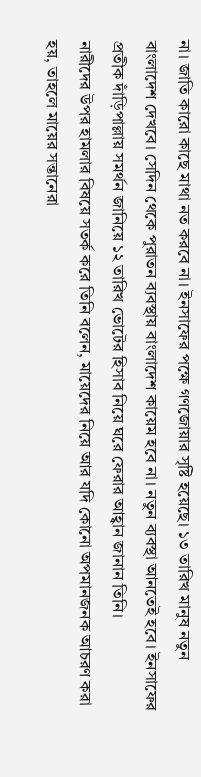না। জাতি কারো কাছে মাথা নত করবে না। ইনসাফের পক্ষে গণজোয়ার সৃষ্টি হয়েছে। ১৩ তারিখ মানুষ নতুন বাংলাদেশ দেখবে। সেদিন থেকে পুরাতন ব্যবস্থায় বাংলাদেশ কায়েম হবে না। নতুন ব্যবস্থা আনতেই হবে। ইনসাফের প্রতীক দাঁড়িপাল্লায় সমর্থন জানিয়ে ১২ তারিখ ভোটের হিসাব নিয়ে ঘরে ফেরার আহ্বান জানান তিনি।
নারীদের উপর হামলার বিষয়ে সতর্ক করে তিনি বলেন, মায়েদের নিয়ে আর যদি কোনো অপমানজনক আচরণ করা হয়, তাহলে মায়ের সন্তানেরা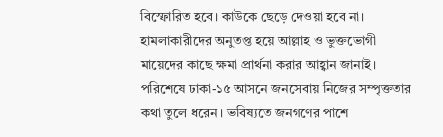বিস্ফোরিত হবে। কাউকে ছেড়ে দেওয়া হবে না। হামলাকারীদের অনুতপ্ত হয়ে আল্লাহ ও ভুক্তভোগী মায়েদের কাছে ক্ষমা প্রার্থনা করার আহ্বান জানাই।
পরিশেষে ঢাকা-১৫ আসনে জনসেবায় নিজের সম্পৃক্ততার কথা তুলে ধরেন। ভবিষ্যতে জনগণের পাশে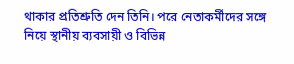থাকার প্রতিশ্রুতি দেন তিনি। পরে নেতাকর্মীদের সঙ্গে নিয়ে স্থানীয় ব্যবসায়ী ও বিভিন্ন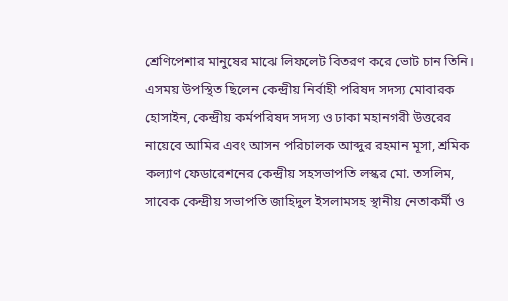শ্রেণিপেশার মানুষের মাঝে লিফলেট বিতরণ করে ভোট চান তিনি।
এসময় উপস্থিত ছিলেন কেন্দ্রীয় নির্বাহী পরিষদ সদস্য মোবারক হোসাইন, কেন্দ্রীয় কর্মপরিষদ সদস্য ও ঢাকা মহানগরী উত্তরের নায়েবে আমির এবং আসন পরিচালক আব্দুর রহমান মূসা, শ্রমিক কল্যাণ ফেডারেশনের কেন্দ্রীয় সহসভাপতি লস্কর মো. তসলিম, সাবেক কেন্দ্রীয় সভাপতি জাহিদুল ইসলামসহ স্থানীয় নেতাকর্মী ও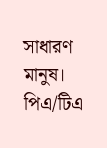সাধারণ মানুষ।
পিএ/টিএ